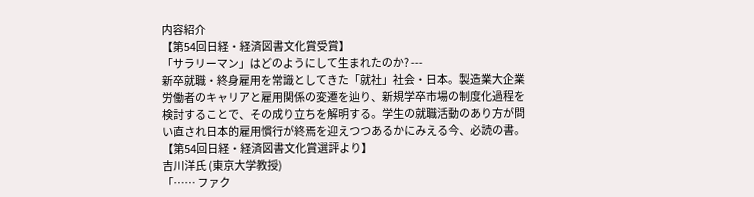内容紹介
【第54回日経・経済図書文化賞受賞】
「サラリーマン」はどのようにして生まれたのか? ---
新卒就職・終身雇用を常識としてきた「就社」社会・日本。製造業大企業労働者のキャリアと雇用関係の変遷を辿り、新規学卒市場の制度化過程を検討することで、その成り立ちを解明する。学生の就職活動のあり方が問い直され日本的雇用慣行が終焉を迎えつつあるかにみえる今、必読の書。
【第54回日経・経済図書文化賞選評より】
吉川洋氏 (東京大学教授)
「…… ファク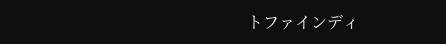トファインディ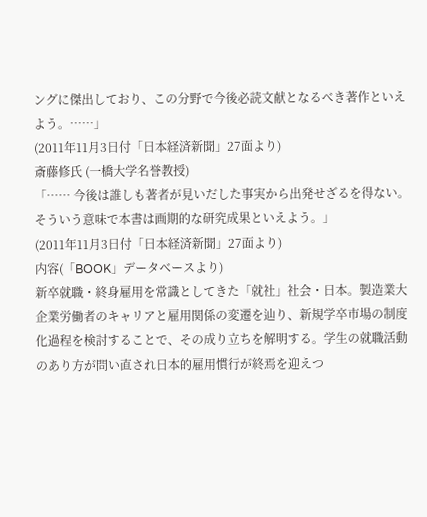ングに傑出しており、この分野で今後必読文献となるべき著作といえよう。……」
(2011年11月3日付「日本経済新聞」27面より)
斎藤修氏 (一橋大学名誉教授)
「…… 今後は誰しも著者が見いだした事実から出発せざるを得ない。そういう意味で本書は画期的な研究成果といえよう。」
(2011年11月3日付「日本経済新聞」27面より)
内容(「BOOK」データベースより)
新卒就職・終身雇用を常識としてきた「就社」社会・日本。製造業大企業労働者のキャリアと雇用関係の変遷を辿り、新規学卒市場の制度化過程を検討することで、その成り立ちを解明する。学生の就職活動のあり方が問い直され日本的雇用慣行が終焉を迎えつ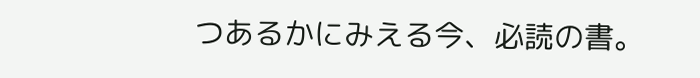つあるかにみえる今、必読の書。